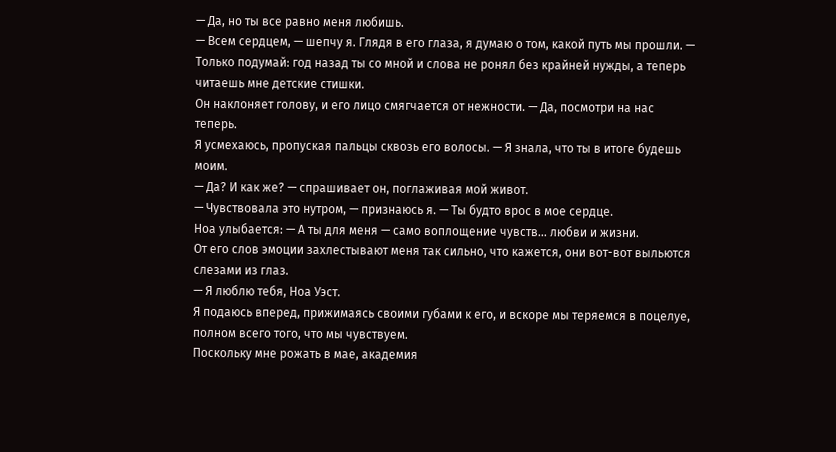— Да, но ты все равно меня любишь.
— Всем сердцем, — шепчу я. Глядя в его глаза, я думаю о том, какой путь мы прошли. — Только подумай: год назад ты со мной и слова не ронял без крайней нужды, а теперь читаешь мне детские стишки.
Он наклоняет голову, и его лицо смягчается от нежности. — Да, посмотри на нас теперь.
Я усмехаюсь, пропуская пальцы сквозь его волосы. — Я знала, что ты в итоге будешь моим.
— Да? И как же? — спрашивает он, поглаживая мой живот.
— Чувствовала это нутром, — признаюсь я. — Ты будто врос в мое сердце.
Ноа улыбается: — А ты для меня — само воплощение чувств... любви и жизни.
От его слов эмоции захлестывают меня так сильно, что кажется, они вот-вот выльются слезами из глаз.
— Я люблю тебя, Ноа Уэст.
Я подаюсь вперед, прижимаясь своими губами к его, и вскоре мы теряемся в поцелуе, полном всего того, что мы чувствуем.
Поскольку мне рожать в мае, академия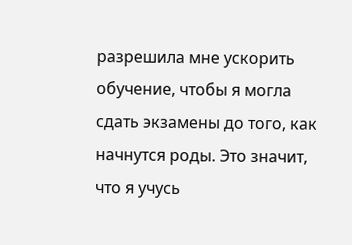разрешила мне ускорить обучение, чтобы я могла сдать экзамены до того, как начнутся роды. Это значит, что я учусь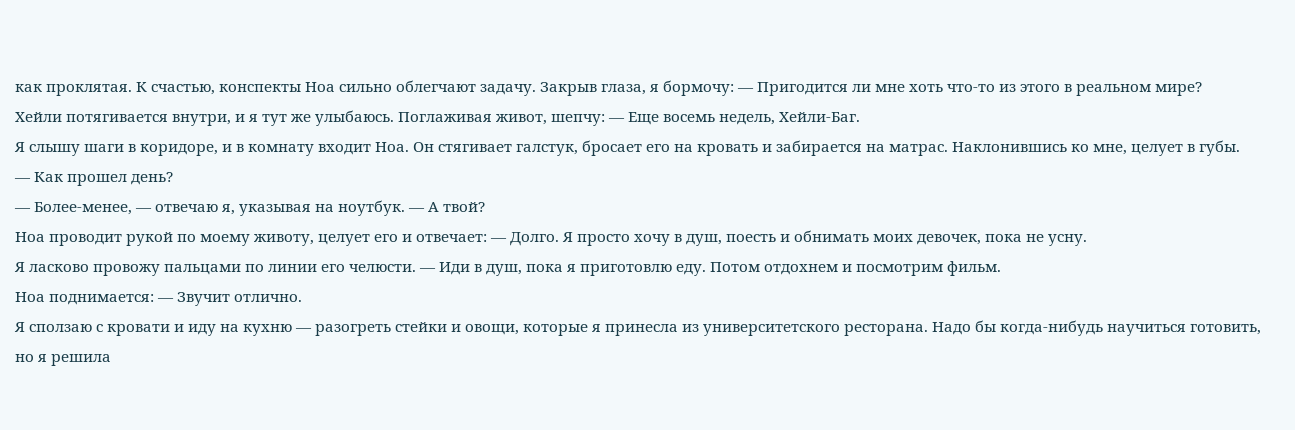как проклятая. К счастью, конспекты Ноа сильно облегчают задачу. Закрыв глаза, я бормочу: — Пригодится ли мне хоть что-то из этого в реальном мире?
Хейли потягивается внутри, и я тут же улыбаюсь. Поглаживая живот, шепчу: — Еще восемь недель, Хейли-Баг.
Я слышу шаги в коридоре, и в комнату входит Ноа. Он стягивает галстук, бросает его на кровать и забирается на матрас. Наклонившись ко мне, целует в губы.
— Как прошел день?
— Более-менее, — отвечаю я, указывая на ноутбук. — А твой?
Ноа проводит рукой по моему животу, целует его и отвечает: — Долго. Я просто хочу в душ, поесть и обнимать моих девочек, пока не усну.
Я ласково провожу пальцами по линии его челюсти. — Иди в душ, пока я приготовлю еду. Потом отдохнем и посмотрим фильм.
Ноа поднимается: — Звучит отлично.
Я сползаю с кровати и иду на кухню — разогреть стейки и овощи, которые я принесла из университетского ресторана. Надо бы когда-нибудь научиться готовить, но я решила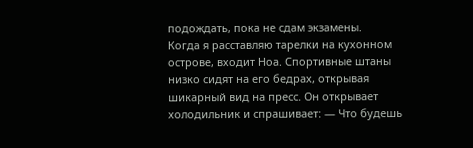подождать, пока не сдам экзамены.
Когда я расставляю тарелки на кухонном острове, входит Ноа. Спортивные штаны низко сидят на его бедрах, открывая шикарный вид на пресс. Он открывает холодильник и спрашивает: — Что будешь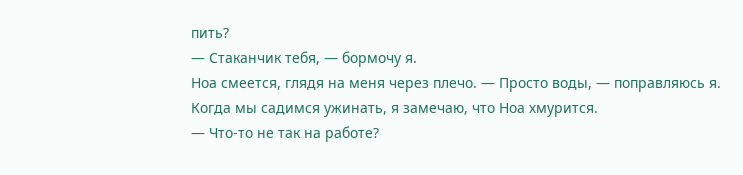пить?
— Стаканчик тебя, — бормочу я.
Ноа смеется, глядя на меня через плечо. — Просто воды, — поправляюсь я.
Когда мы садимся ужинать, я замечаю, что Ноа хмурится.
— Что-то не так на работе?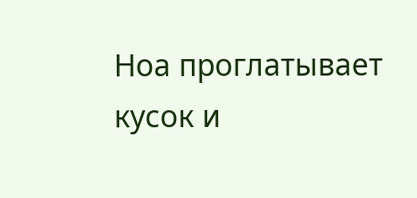Ноа проглатывает кусок и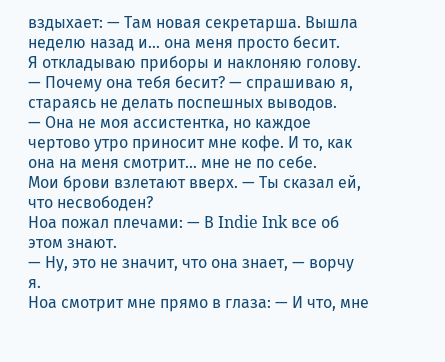вздыхает: — Там новая секретарша. Вышла неделю назад и... она меня просто бесит.
Я откладываю приборы и наклоняю голову. — Почему она тебя бесит? — спрашиваю я, стараясь не делать поспешных выводов.
— Она не моя ассистентка, но каждое чертово утро приносит мне кофе. И то, как она на меня смотрит... мне не по себе.
Мои брови взлетают вверх. — Ты сказал ей, что несвободен?
Ноа пожал плечами: — В Indie Ink все об этом знают.
— Ну, это не значит, что она знает, — ворчу я.
Ноа смотрит мне прямо в глаза: — И что, мне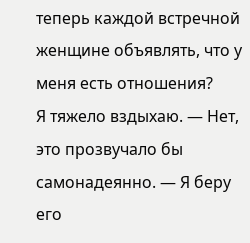теперь каждой встречной женщине объявлять, что у меня есть отношения?
Я тяжело вздыхаю. — Нет, это прозвучало бы самонадеянно. — Я беру его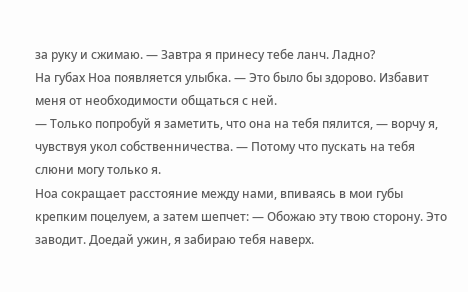за руку и сжимаю. — Завтра я принесу тебе ланч. Ладно?
На губах Ноа появляется улыбка. — Это было бы здорово. Избавит меня от необходимости общаться с ней.
— Только попробуй я заметить, что она на тебя пялится, — ворчу я, чувствуя укол собственничества. — Потому что пускать на тебя слюни могу только я.
Ноа сокращает расстояние между нами, впиваясь в мои губы крепким поцелуем, а затем шепчет: — Обожаю эту твою сторону. Это заводит. Доедай ужин, я забираю тебя наверх.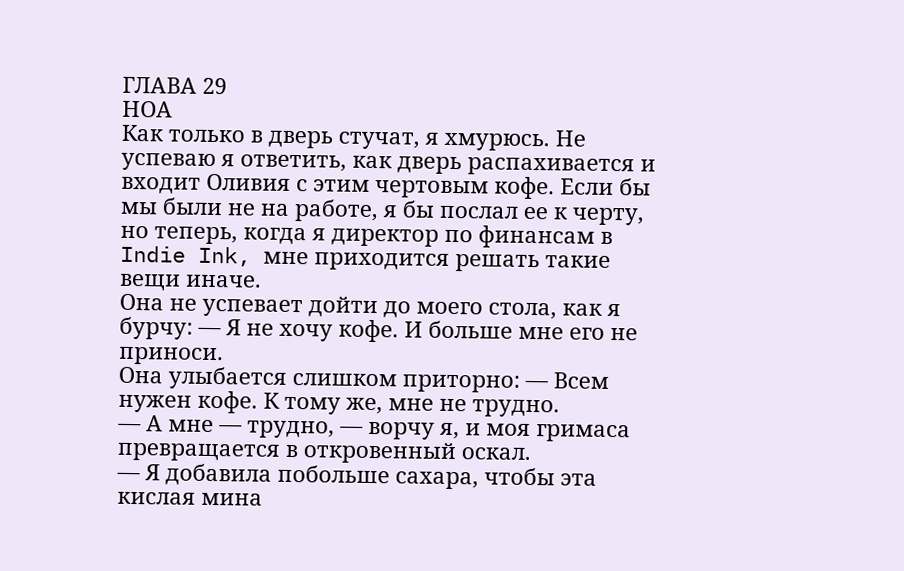ГЛАВА 29
НОА
Как только в дверь стучат, я хмурюсь. Не успеваю я ответить, как дверь распахивается и входит Оливия с этим чертовым кофе. Если бы мы были не на работе, я бы послал ее к черту, но теперь, когда я директор по финансам в Indie Ink, мне приходится решать такие вещи иначе.
Она не успевает дойти до моего стола, как я бурчу: — Я не хочу кофе. И больше мне его не приноси.
Она улыбается слишком приторно: — Всем нужен кофе. К тому же, мне не трудно.
— А мне — трудно, — ворчу я, и моя гримаса превращается в откровенный оскал.
— Я добавила побольше сахара, чтобы эта кислая мина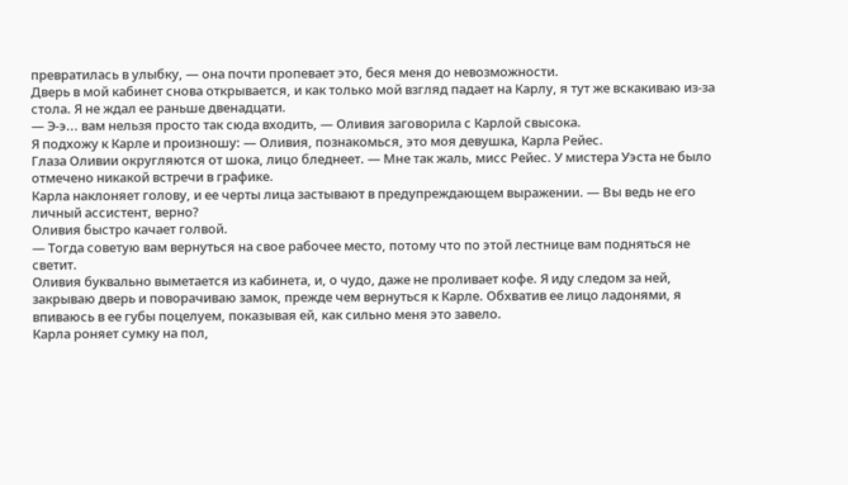превратилась в улыбку, — она почти пропевает это, беся меня до невозможности.
Дверь в мой кабинет снова открывается, и как только мой взгляд падает на Карлу, я тут же вскакиваю из-за стола. Я не ждал ее раньше двенадцати.
— Э-э... вам нельзя просто так сюда входить, — Оливия заговорила с Карлой свысока.
Я подхожу к Карле и произношу: — Оливия, познакомься, это моя девушка, Карла Рейес.
Глаза Оливии округляются от шока, лицо бледнеет. — Мне так жаль, мисс Рейес. У мистера Уэста не было отмечено никакой встречи в графике.
Карла наклоняет голову, и ее черты лица застывают в предупреждающем выражении. — Вы ведь не его личный ассистент, верно?
Оливия быстро качает голвой.
— Тогда советую вам вернуться на свое рабочее место, потому что по этой лестнице вам подняться не светит.
Оливия буквально выметается из кабинета, и, о чудо, даже не проливает кофе. Я иду следом за ней, закрываю дверь и поворачиваю замок, прежде чем вернуться к Карле. Обхватив ее лицо ладонями, я впиваюсь в ее губы поцелуем, показывая ей, как сильно меня это завело.
Карла роняет сумку на пол,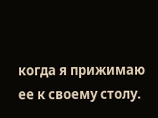когда я прижимаю ее к своему столу.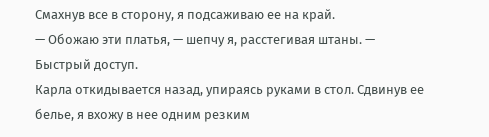Смахнув все в сторону, я подсаживаю ее на край.
— Обожаю эти платья, — шепчу я, расстегивая штаны. — Быстрый доступ.
Карла откидывается назад, упираясь руками в стол. Сдвинув ее белье, я вхожу в нее одним резким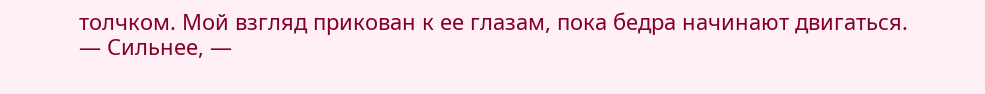толчком. Мой взгляд прикован к ее глазам, пока бедра начинают двигаться.
— Сильнее, —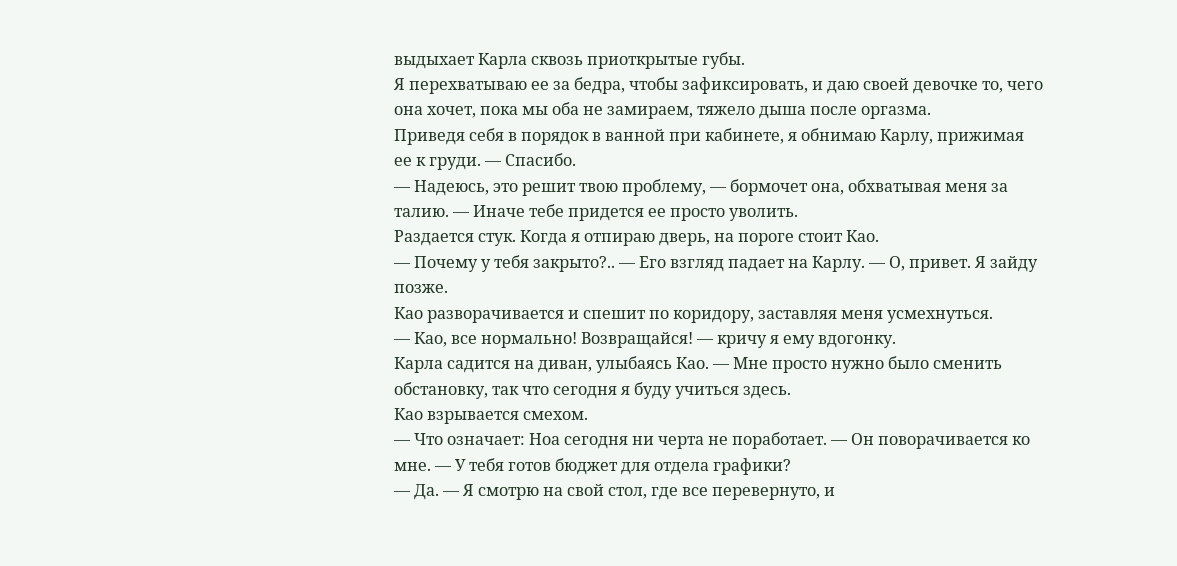выдыхает Карла сквозь приоткрытые губы.
Я перехватываю ее за бедра, чтобы зафиксировать, и даю своей девочке то, чего она хочет, пока мы оба не замираем, тяжело дыша после оргазма.
Приведя себя в порядок в ванной при кабинете, я обнимаю Карлу, прижимая ее к груди. — Спасибо.
— Надеюсь, это решит твою проблему, — бормочет она, обхватывая меня за талию. — Иначе тебе придется ее просто уволить.
Раздается стук. Когда я отпираю дверь, на пороге стоит Као.
— Почему у тебя закрыто?.. — Его взгляд падает на Карлу. — О, привет. Я зайду позже.
Као разворачивается и спешит по коридору, заставляя меня усмехнуться.
— Као, все нормально! Возвращайся! — кричу я ему вдогонку.
Карла садится на диван, улыбаясь Као. — Мне просто нужно было сменить обстановку, так что сегодня я буду учиться здесь.
Као взрывается смехом.
— Что означает: Ноа сегодня ни черта не поработает. — Он поворачивается ко мне. — У тебя готов бюджет для отдела графики?
— Да. — Я смотрю на свой стол, где все перевернуто, и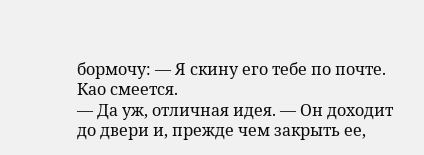бормочу: — Я скину его тебе по почте.
Као смеется.
— Да уж, отличная идея. — Он доходит до двери и, прежде чем закрыть ее,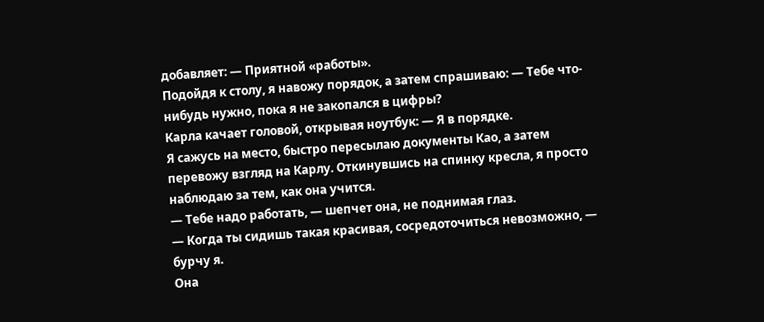добавляет: — Приятной «работы».
Подойдя к столу, я навожу порядок, а затем спрашиваю: — Тебе что-нибудь нужно, пока я не закопался в цифры?
Карла качает головой, открывая ноутбук: — Я в порядке.
Я сажусь на место, быстро пересылаю документы Као, а затем перевожу взгляд на Карлу. Откинувшись на спинку кресла, я просто наблюдаю за тем, как она учится.
— Тебе надо работать, — шепчет она, не поднимая глаз.
— Когда ты сидишь такая красивая, сосредоточиться невозможно, — бурчу я.
Она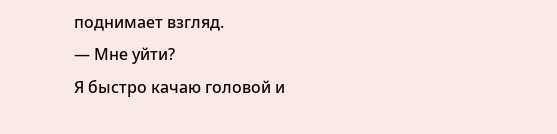поднимает взгляд.
— Мне уйти?
Я быстро качаю головой и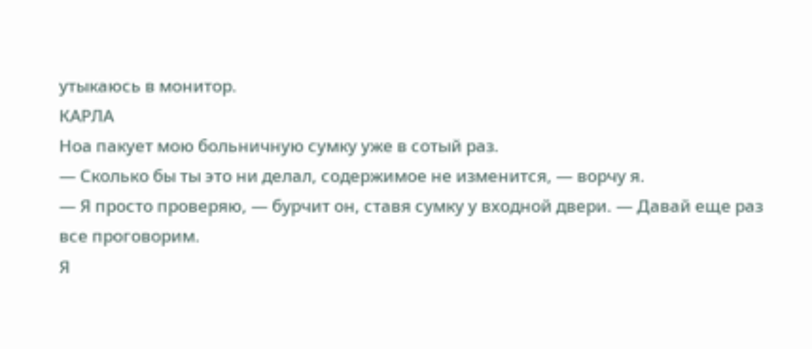утыкаюсь в монитор.
КАРЛА
Ноа пакует мою больничную сумку уже в сотый раз.
— Сколько бы ты это ни делал, содержимое не изменится, — ворчу я.
— Я просто проверяю, — бурчит он, ставя сумку у входной двери. — Давай еще раз все проговорим.
Я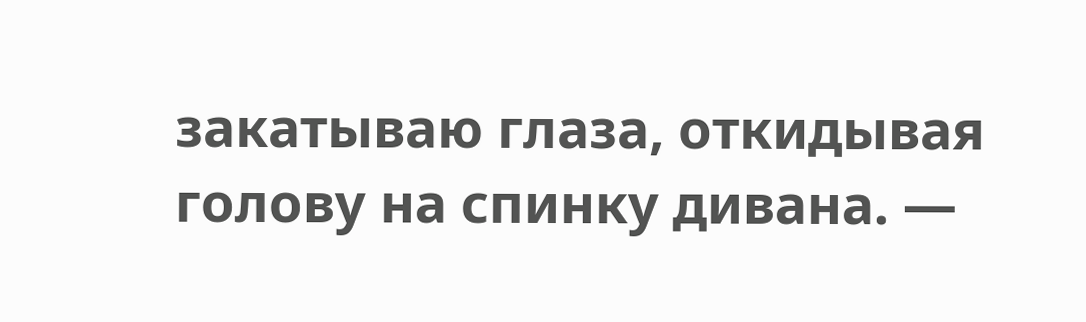закатываю глаза, откидывая голову на спинку дивана. —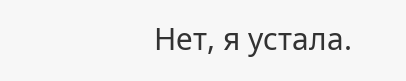Нет, я устала.